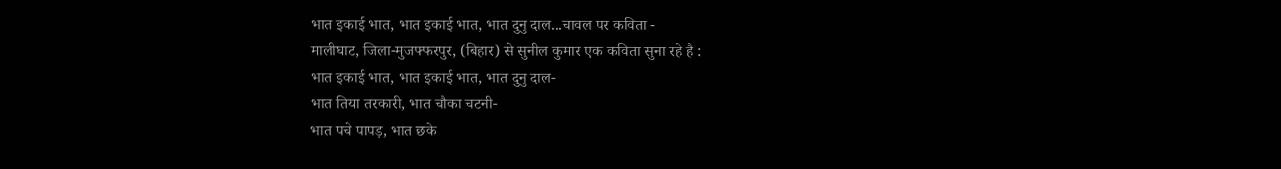भात इकाई भात, भात इकाई भात, भात दुनु दाल...चावल पर कविता -
मालीघाट, जिला-मुजफ्फरपुर, (बिहार) से सुनील कुमार एक कविता सुना रहे है :
भात इकाई भात, भात इकाई भात, भात दुनु दाल-
भात तिया तरकारी, भात चौका चटनी-
भात पचे पापड़, भात छके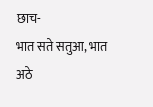छाच-
भात सते सतुआ, भात अठे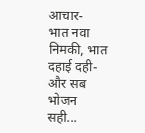आचार-
भात नवा निमकी, भात दहाई दही-
और सब भोजन सही...